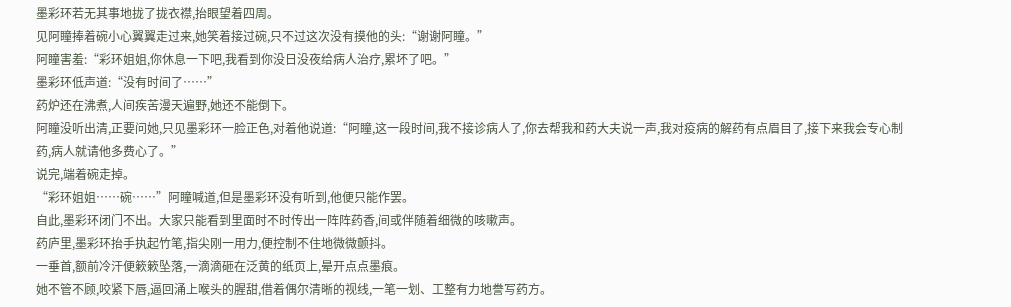墨彩环若无其事地拢了拢衣襟,抬眼望着四周。
见阿瞳捧着碗小心翼翼走过来,她笑着接过碗,只不过这次没有摸他的头:“谢谢阿瞳。”
阿瞳害羞:“彩环姐姐,你休息一下吧,我看到你没日没夜给病人治疗,累坏了吧。”
墨彩环低声道:“没有时间了……”
药炉还在沸煮,人间疾苦漫天遍野,她还不能倒下。
阿瞳没听出清,正要问她,只见墨彩环一脸正色,对着他说道:“阿瞳,这一段时间,我不接诊病人了,你去帮我和药大夫说一声,我对疫病的解药有点眉目了,接下来我会专心制药,病人就请他多费心了。”
说完,端着碗走掉。
“彩环姐姐……碗……”阿瞳喊道,但是墨彩环没有听到,他便只能作罢。
自此,墨彩环闭门不出。大家只能看到里面时不时传出一阵阵药香,间或伴随着细微的咳嗽声。
药庐里,墨彩环抬手执起竹笔,指尖刚一用力,便控制不住地微微颤抖。
一垂首,额前冷汗便簌簌坠落,一滴滴砸在泛黄的纸页上,晕开点点墨痕。
她不管不顾,咬紧下唇,逼回涌上喉头的腥甜,借着偶尔清晰的视线,一笔一划、工整有力地誊写药方。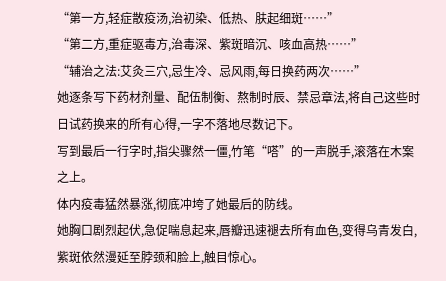“第一方,轻症散疫汤,治初染、低热、肤起细斑……”
“第二方,重症驱毒方,治毒深、紫斑暗沉、咳血高热……”
“辅治之法:艾灸三穴,忌生冷、忌风雨,每日换药两次……”
她逐条写下药材剂量、配伍制衡、熬制时辰、禁忌章法,将自己这些时日试药换来的所有心得,一字不落地尽数记下。
写到最后一行字时,指尖骤然一僵,竹笔“嗒”的一声脱手,滚落在木案之上。
体内疫毒猛然暴涨,彻底冲垮了她最后的防线。
她胸口剧烈起伏,急促喘息起来,唇瓣迅速褪去所有血色,变得乌青发白,紫斑依然漫延至脖颈和脸上,触目惊心。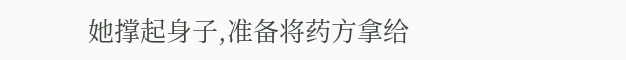她撑起身子,准备将药方拿给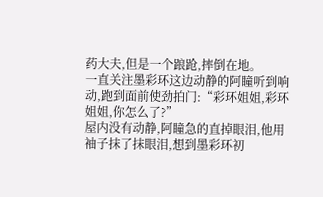药大夫,但是一个踉跄,摔倒在地。
一直关注墨彩环这边动静的阿瞳听到响动,跑到面前使劲拍门:“彩环姐姐,彩环姐姐,你怎么了?”
屋内没有动静,阿瞳急的直掉眼泪,他用袖子抹了抹眼泪,想到墨彩环初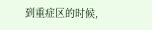到重症区的时候,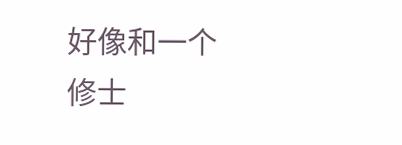好像和一个修士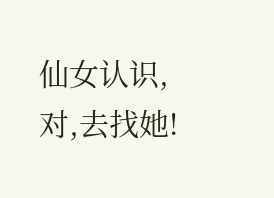仙女认识,对,去找她!